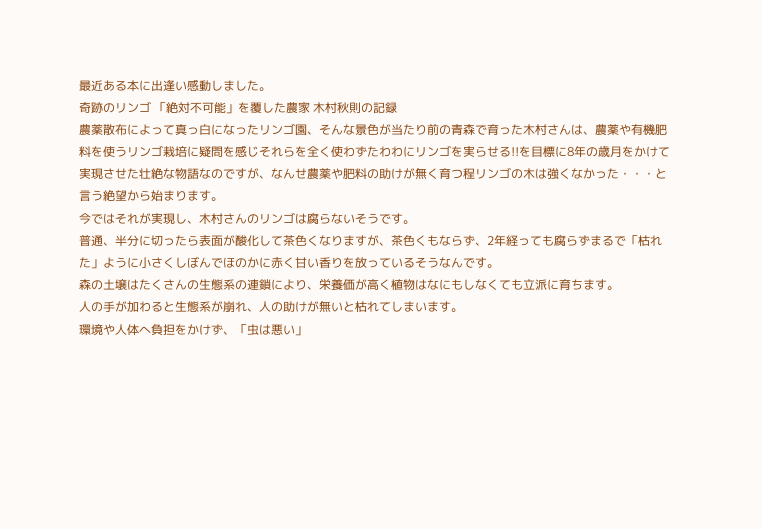最近ある本に出逢い感動しました。
奇跡のリンゴ 「絶対不可能」を覆した農家 木村秋則の記録
農薬散布によって真っ白になったリンゴ園、そんな景色が当たり前の青森で育った木村さんは、農薬や有機肥料を使うリンゴ栽培に疑問を感じそれらを全く使わずたわわにリンゴを実らせる!!を目標に8年の歳月をかけて実現させた壮絶な物語なのですが、なんせ農薬や肥料の助けが無く育つ程リンゴの木は強くなかった・・・と言う絶望から始まります。
今ではそれが実現し、木村さんのリンゴは腐らないそうです。
普通、半分に切ったら表面が酸化して茶色くなりますが、茶色くもならず、2年経っても腐らずまるで「枯れた」ように小さくしぼんでほのかに赤く甘い香りを放っているそうなんです。
森の土壌はたくさんの生態系の連鎖により、栄養価が高く植物はなにもしなくても立派に育ちます。
人の手が加わると生態系が崩れ、人の助けが無いと枯れてしまいます。
環境や人体へ負担をかけず、「虫は悪い」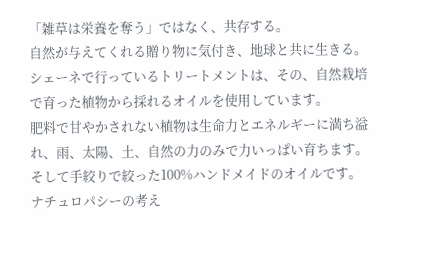「雑草は栄養を奪う」ではなく、共存する。
自然が与えてくれる贈り物に気付き、地球と共に生きる。
シェーネで行っているトリートメントは、その、自然栽培で育った植物から採れるオイルを使用しています。
肥料で甘やかされない植物は生命力とエネルギーに満ち溢れ、雨、太陽、土、自然の力のみで力いっぱい育ちます。
そして手絞りで絞った100%ハンドメイドのオイルです。
ナチュロパシーの考え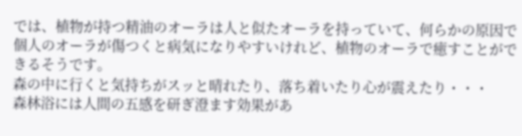では、植物が持つ精油のオーラは人と似たオーラを持っていて、何らかの原因で個人のオーラが傷つくと病気になりやすいけれど、植物のオーラで癒すことができるそうです。
森の中に行くと気持ちがスッと晴れたり、落ち着いたり心が震えたり・・・
森林浴には人間の五感を研ぎ澄ます効果があ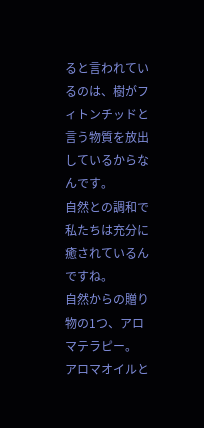ると言われているのは、樹がフィトンチッドと言う物質を放出しているからなんです。
自然との調和で私たちは充分に癒されているんですね。
自然からの贈り物の1つ、アロマテラピー。
アロマオイルと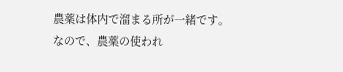農薬は体内で溜まる所が一緒です。
なので、農薬の使われ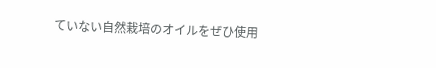ていない自然栽培のオイルをぜひ使用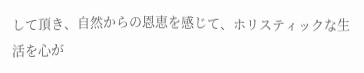して頂き、自然からの恩恵を感じて、ホリスティックな生活を心が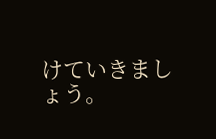けていきましょう。